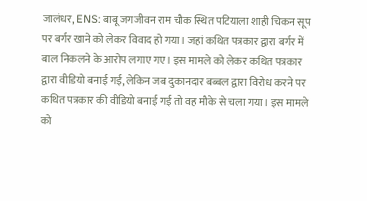जालंधर, ENS: बाबू जगजीवन राम चौक स्थित पटियाला शाही चिकन सूप पर बर्गर खाने को लेकर विवाद हो गया। जहां कथित पत्रकार द्वारा बर्गर में बाल निकलने के आरोप लगाए गए। इस मामले को लेकर कथित पत्रकार द्वारा वीडियो बनाई गई, लेकिन जब दुकानदार बब्बल द्वारा विरोध करने पर कथित पत्रकार की वीडियो बनाई गई तो वह मौके से चला गया। इस मामले को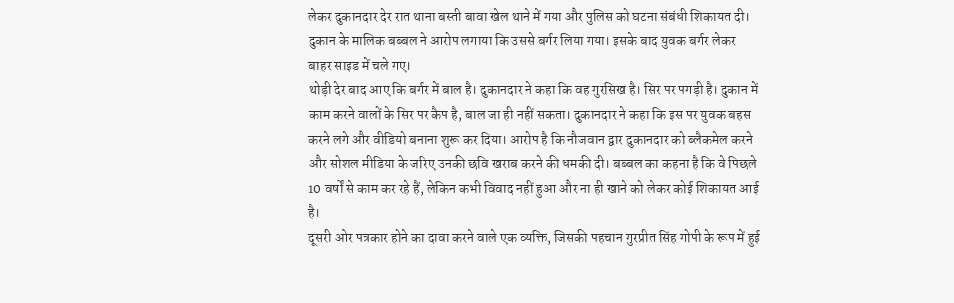लेकर दुकानदार देर रात थाना बस्ती बावा खेल थाने में गया और पुलिस को घटना संबंधी शिकायत दी। दुकान के मालिक बब्बल ने आरोप लगाया कि उससे बर्गर लिया गया। इसके बाद युवक बर्गर लेकर बाहर साइड में चले गए।
थोड़ी देर बाद आए कि बर्गर में बाल है। दुकानदार ने कहा कि वह गुरसिख है। सिर पर पगड़ी है। दुकान में काम करने वालों के सिर पर कैप है, बाल जा ही नहीं सकता। दुकानदार ने कहा कि इस पर युवक बहस करने लगे और वीडियो बनाना शुरू कर दिया। आरोप है कि नौजवान द्वार दुकानदार को ब्लैकमेल करने और सोशल मीडिया के जरिए उनकी छवि खराब करने की धमकी दी। बब्बल का कहना है कि वे पिछले 10 वर्षों से काम कर रहे हैं, लेकिन कभी विवाद नहीं हुआ और ना ही खाने को लेकर कोई शिकायत आई है।
दूसरी ओर पत्रकार होने का दावा करने वाले एक व्यक्ति, जिसकी पहचान गुरप्रीत सिंह गोपी के रूप में हुई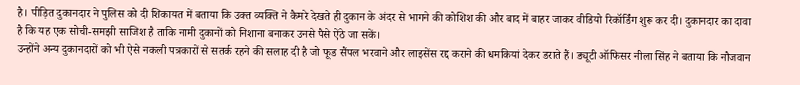है। पीड़ित दुकानदार ने पुलिस को दी शिकायत में बताया कि उक्त व्यक्ति ने कैमरे देखते ही दुकान के अंदर से भागने की कोशिश की और बाद में बाहर जाकर वीडियो रिकॉर्डिंग शुरू कर दी। दुकानदार का दावा है कि यह एक सोची-समझी साजिश है ताकि नामी दुकानों को निशाना बनाकर उनसे पैसे ऐंठे जा सकें।
उन्होंने अन्य दुकानदारों को भी ऐसे नकली पत्रकारों से सतर्क रहने की सलाह दी है जो फूड सैंपल भरवाने और लाइसेंस रद्द कराने की धमकियां देकर डराते हैं। ड्यूटी ऑफिसर नीला सिंह ने बताया कि नौजवान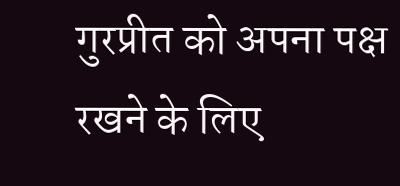गुरप्रीत को अपना पक्ष रखने के लिए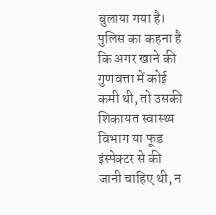बुलाया गया है। पुलिस का कहना है कि अगर खाने की गुणवत्ता में कोई कमी थी, तो उसकी शिकायत स्वास्थ्य विभाग या फूड इंस्पेक्टर से की जानी चाहिए थी, न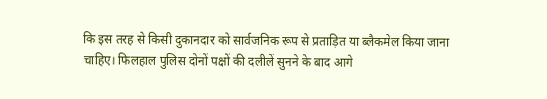कि इस तरह से किसी दुकानदार को सार्वजनिक रूप से प्रताड़ित या ब्लैकमेल किया जाना चाहिए। फिलहाल पुलिस दोनों पक्षों की दलीलें सुनने के बाद आगे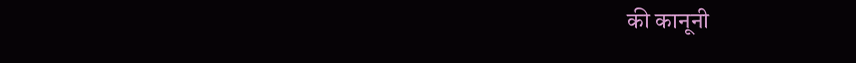की कानूनी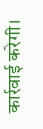कार्रवाई करेगी।